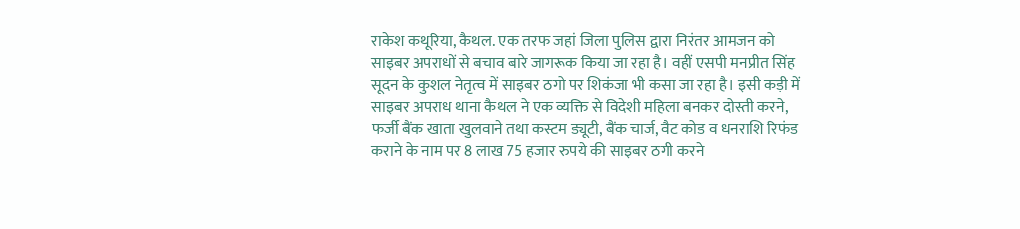राकेश कथूरिया, कैथल. एक तरफ जहां जिला पुलिस द्वारा निरंतर आमजन को साइबर अपराधों से बचाव बारे जागरूक किया जा रहा है। वहीं एसपी मनप्रीत सिंह सूदन के कुशल नेतृत्व में साइबर ठगो पर शिकंजा भी कसा जा रहा है। इसी कड़ी में साइबर अपराध थाना कैथल ने एक व्यक्ति से विदेशी महिला बनकर दोस्ती करने, फर्जी बैंक खाता खुलवाने तथा कस्टम ड्यूटी, बैंक चार्ज, वैट कोड व धनराशि रिफंड कराने के नाम पर 8 लाख 75 हजार रुपये की साइबर ठगी करने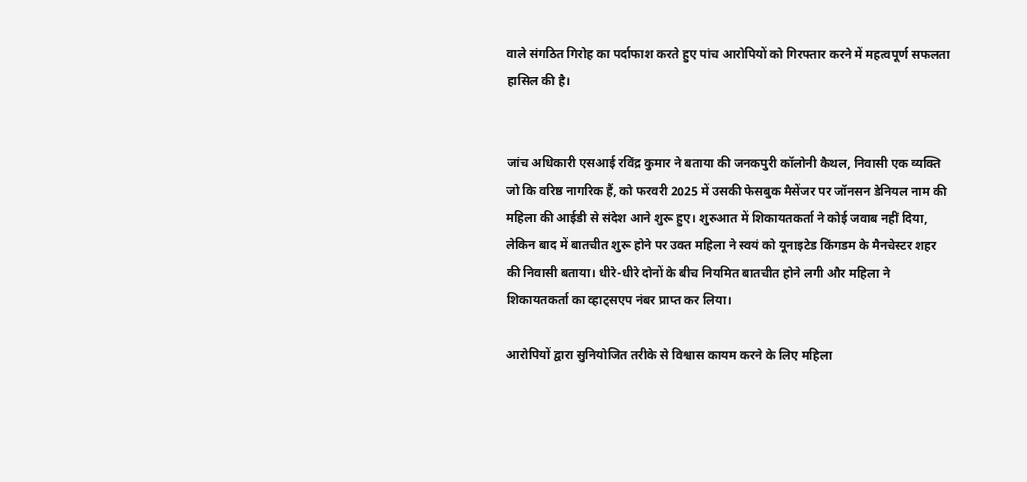वाले संगठित गिरोह का पर्दाफाश करते हुए पांच आरोपियों को गिरफ्तार करने में महत्वपूर्ण सफलता हासिल की है।


जांच अधिकारी एसआई रविंद्र कुमार ने बताया की जनकपुरी कॉलोनी कैथल, निवासी एक व्यक्ति जो कि वरिष्ठ नागरिक हैं, को फरवरी 2025 में उसकी फेसबुक मैसेंजर पर जॉनसन डेनियल नाम की महिला की आईडी से संदेश आने शुरू हुए। शुरुआत में शिकायतकर्ता ने कोई जवाब नहीं दिया, लेकिन बाद में बातचीत शुरू होने पर उक्त महिला ने स्वयं को यूनाइटेड किंगडम के मैनचेस्टर शहर की निवासी बताया। धीरे-धीरे दोनों के बीच नियमित बातचीत होने लगी और महिला ने शिकायतकर्ता का व्हाट्सएप नंबर प्राप्त कर लिया।

आरोपियों द्वारा सुनियोजित तरीके से विश्वास कायम करने के लिए महिला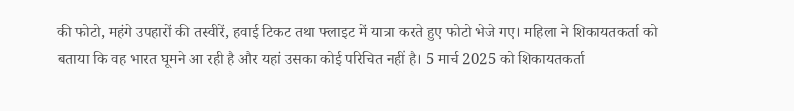की फोटो, महंगे उपहारों की तस्वीरें, हवाई टिकट तथा फ्लाइट में यात्रा करते हुए फोटो भेजे गए। महिला ने शिकायतकर्ता को बताया कि वह भारत घूमने आ रही है और यहां उसका कोई परिचित नहीं है। 5 मार्च 2025 को शिकायतकर्ता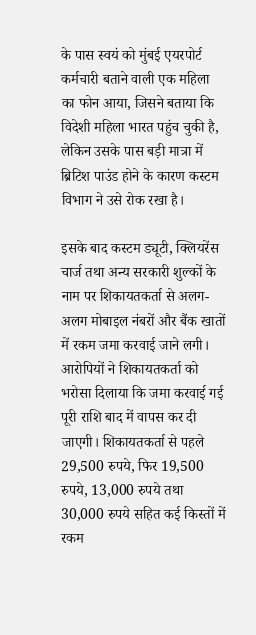के पास स्वयं को मुंबई एयरपोर्ट कर्मचारी बताने वाली एक महिला का फोन आया, जिसने बताया कि विदेशी महिला भारत पहुंच चुकी है, लेकिन उसके पास बड़ी मात्रा में ब्रिटिश पाउंड होने के कारण कस्टम विभाग ने उसे रोक रखा है।

इसके बाद कस्टम ड्यूटी, क्लियरेंस चार्ज तथा अन्य सरकारी शुल्कों के नाम पर शिकायतकर्ता से अलग-अलग मोबाइल नंबरों और बैंक खातों में रकम जमा करवाई जाने लगी। आरोपियों ने शिकायतकर्ता को भरोसा दिलाया कि जमा करवाई गई पूरी राशि बाद में वापस कर दी जाएगी। शिकायतकर्ता से पहले 29,500 रुपये, फिर 19,500 रुपये, 13,000 रुपये तथा 30,000 रुपये सहित कई किस्तों में रकम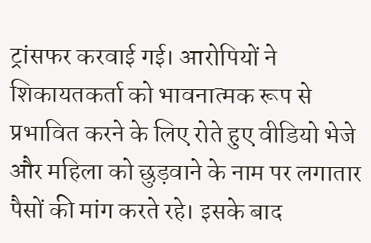ट्रांसफर करवाई गई। आरोपियों ने शिकायतकर्ता को भावनात्मक रूप से प्रभावित करने के लिए रोते हुए वीडियो भेजे और महिला को छुड़वाने के नाम पर लगातार पैसों की मांग करते रहे। इसके बाद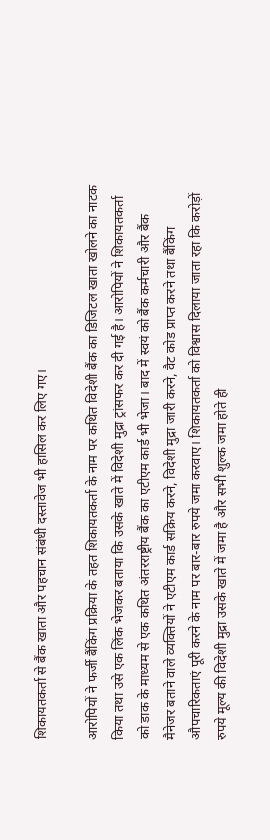शिकायतकर्ता से बैंक खाता और पहचान संबंधी दस्तावेज भी हासिल कर लिए गए।

आरोपियों ने फर्जी बैंकिंग प्रक्रिया के तहत शिकायतकर्ता के नाम पर कथित विदेशी बैंक का डिजिटल खाता खोलने का नाटक किया तथा उसे एक लिंक भेजकर बताया कि उसके खाते में विदेशी मुद्रा ट्रांसफर कर दी गई है। आरोपियों ने शिकायतकर्ता को डाक के माध्यम से एक कथित अंतरराष्ट्रीय बैंक का एटीएम कार्ड भी भेजा। बाद में स्वयं को बैंक कर्मचारी और बैंक मैनेजर बताने वाले व्यक्तियों ने एटीएम कार्ड सक्रिय करने, विदेशी मुद्रा जारी करने, वैट कोड प्राप्त करने तथा बैंकिंग औपचारिकताएं पूरी करने के नाम पर बार-बार रुपये जमा करवाए। शिकायतकर्ता को विश्वास दिलाया जाता रहा कि करोड़ों रुपये मूल्य की विदेशी मुद्रा उसके खाते में जमा है और सभी शुल्क जमा होते ही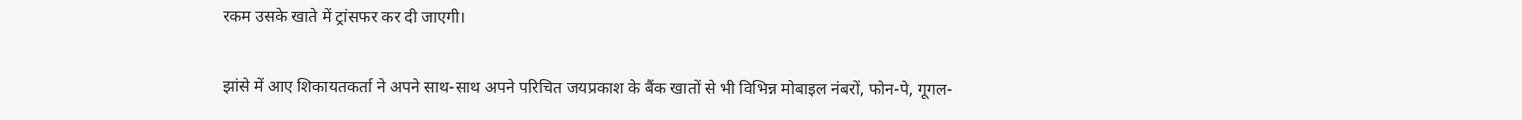रकम उसके खाते में ट्रांसफर कर दी जाएगी।


झांसे में आए शिकायतकर्ता ने अपने साथ-साथ अपने परिचित जयप्रकाश के बैंक खातों से भी विभिन्न मोबाइल नंबरों, फोन-पे, गूगल-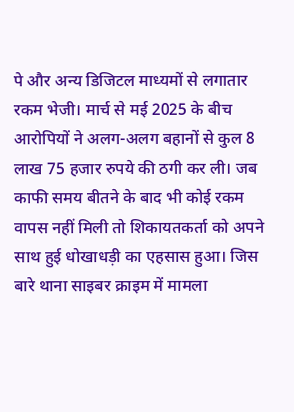पे और अन्य डिजिटल माध्यमों से लगातार रकम भेजी। मार्च से मई 2025 के बीच आरोपियों ने अलग-अलग बहानों से कुल 8 लाख 75 हजार रुपये की ठगी कर ली। जब काफी समय बीतने के बाद भी कोई रकम वापस नहीं मिली तो शिकायतकर्ता को अपने साथ हुई धोखाधड़ी का एहसास हुआ। जिस बारे थाना साइबर क्राइम में मामला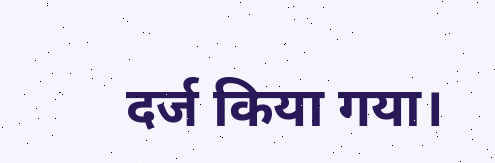दर्ज किया गया।